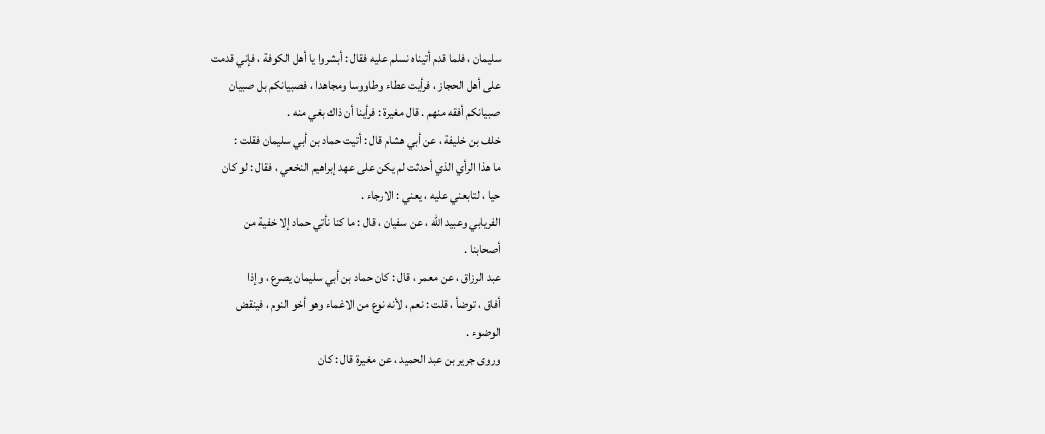سليمان ، فلما قدم أتيناه نسلم عليه فقال : أبشروا يا أهل الكوفة ، فإني قدمت
على أهل الحجاز ، فرأيت عطاء وطاووسا ومجاهدا ، فصبيانكم بل صبيان
صبيانكم أفقه منهم . قال مغيرة : فرأينا أن ذاك بغي منه .
خلف بن خليفة ، عن أبي هشام قال : أتيت حماد بن أبي سليمان فقلت :
ما هذا الرأي الذي أحدثت لم يكن على عهد إبراهيم النخعي ، فقال : لو كان
حيا ، لتابعني عليه ، يعني : الارجاء .
الفريابي وعبيد الله ، عن سفيان ، قال : ما كنا نأتي حماد إلا خفية من
أصحابنا .
عبد الرزاق ، عن معمر ، قال : كان حماد بن أبي سليمان يصرع ، وإذا
أفاق ، توضأ ، قلت : نعم ، لأنه نوع من الاغماء وهو أخو النوم ، فينقض
الوضوء .
وروى جرير بن عبد الحميد ، عن مغيرة قال : كان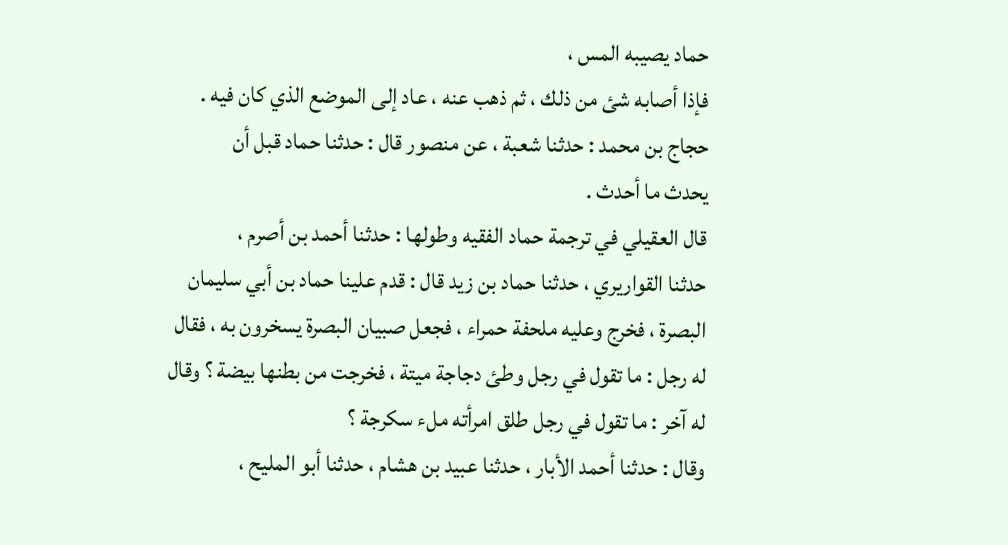حماد يصيبه المس ،
فإذا أصابه شئ من ذلك ، ثم ذهب عنه ، عاد إلى الموضع الذي كان فيه .
حجاج بن محمد : حدثنا شعبة ، عن منصور قال : حدثنا حماد قبل أن
يحدث ما أحدث .
قال العقيلي في ترجمة حماد الفقيه وطولها : حدثنا أحمد بن أصرم ،
حدثنا القواريري ، حدثنا حماد بن زيد قال : قدم علينا حماد بن أبي سليمان
البصرة ، فخرج وعليه ملحفة حمراء ، فجعل صبيان البصرة يسخرون به ، فقال
له رجل : ما تقول في رجل وطئ دجاجة ميتة ، فخرجت من بطنها بيضة ؟ وقال
له آخر : ما تقول في رجل طلق امرأته ملء سكرجة ؟
وقال : حدثنا أحمد الأبار ، حدثنا عبيد بن هشام ، حدثنا أبو المليح ،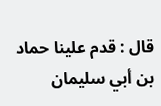قال : قدم علينا حماد بن أبي سليمان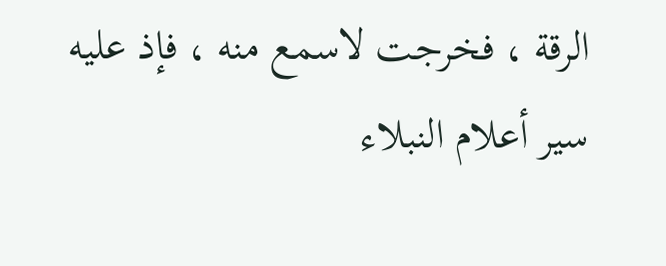الرقة ، فخرجت لاسمع منه ، فإذ عليه
سير أعلام النبلاء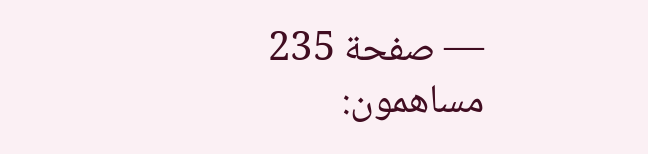— صفحة 235
مساهمون: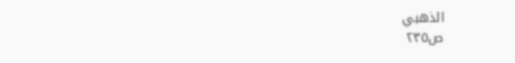الذهبي
ص٢٣٥